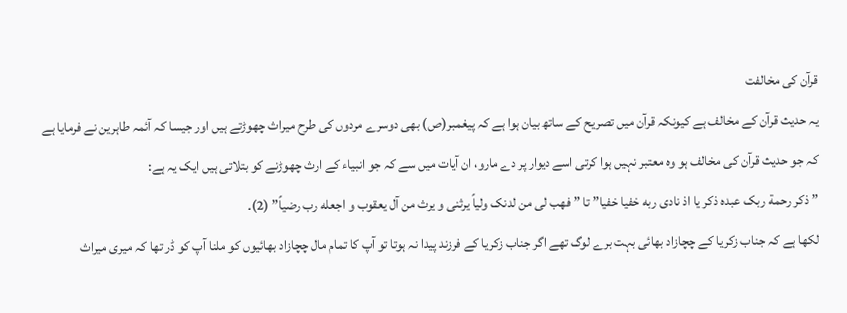قرآن کی مخالفت
یہ حدیث قرآن کے مخالف ہے کیونکہ قرآن میں تصریح کے ساتھ بیان ہوا ہے کہ پیغمبر(ص) بھی دوسرے مردوں کی طرح میراث چھوڑتے ہیں اور جیسا کہ آئمہ طاہرین نے فرمایا ہے کہ جو حدیث قرآن کی مخالف ہو وہ معتبر نہیں ہوا کرتی اسے دیوار پر دے مارو، ان آیات میں سے کہ جو انبیاء کے ارث چھوڑنے کو بتلاتی ہیں ایک یہ ہے:
”ذکر رحمة ربک عبده ذکر یا اذ نادی ربه خفیا خفیا” تا ”فهب لی من لدنک ولیاً یرثنی و یرث من آل یعقوب و اجعله رب رضیاً” (2)۔
لکھا ہے کہ جناب زکریا کے چچازاد بھائی بہت برے لوگ تھے اگر جناب زکریا کے فرزند پیدا نہ ہوتا تو آپ کا تمام مال چچازاد بھائیوں کو ملنا آپ کو ڈر تھا کہ میری میراث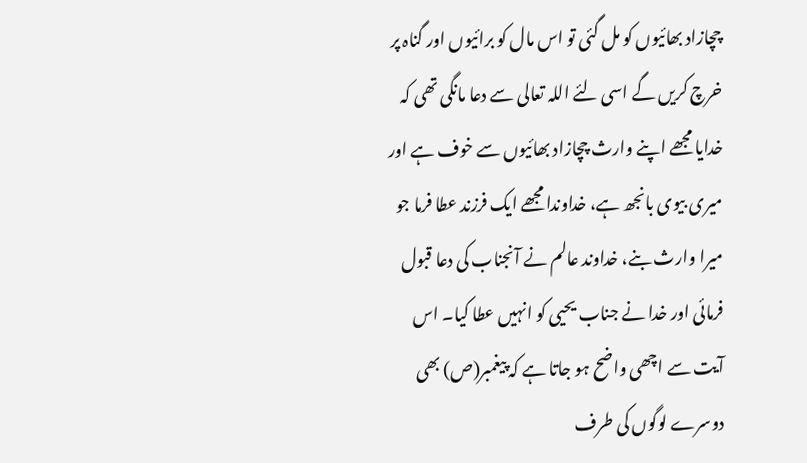چچازاد بھائیوں کو مل گئی تو اس مال کو برائیوں اور گناہ پر خرچ کریں گے اسی لئے اللہ تعالی سے دعا مانگی تھی کہ خدایا مجھے اپنے وارث چچازاد بھائیوں سے خوف ہے اور میری بیوی بانجھ ہے، خداوندا مجھے ایک فرزند عطا فرما جو میرا وارث بنے، خداوند عالم نے آنجناب کی دعا قبول فرمائی اور خدا نے جناب یحیی کو انہیں عطا کیا۔ اس آیت سے اچھی واضح ہو جاتا ہے کہ پیغمبر(ص) بھی دوسرے لوگوں کی طرف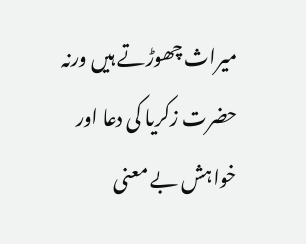میراث چھوڑتے ہیں ورنہ حضرت زکریا کی دعا اور خواہش بے معنی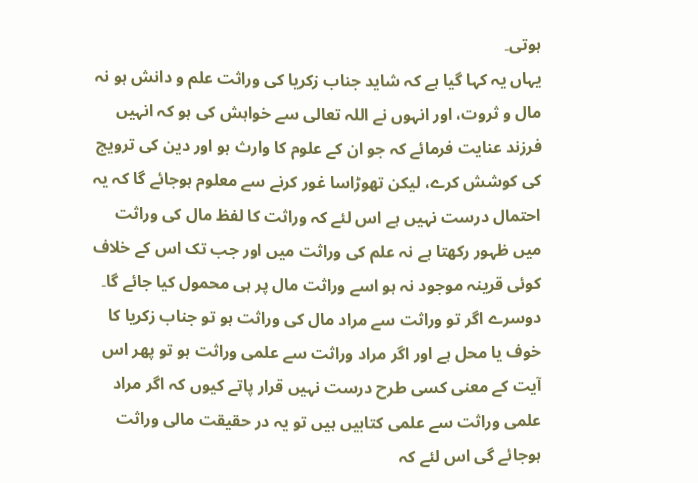ہوتی۔
یہاں یہ کہا گیا ہے کہ شاید جناب زکریا کی وراثت علم و دانش ہو نہ مال و ثروت، اور انہوں نے اللہ تعالی سے خواہش کی ہو کہ انہیں فرزند عنایت فرمائے کہ جو ان کے علوم کا وارث ہو اور دین کی ترویج کی کوشش کرے، لیکن تھوڑاسا غور کرنے سے معلوم ہوجائے گا کہ یہ احتمال درست نہیں ہے اس لئے کہ وراثت کا لفظ مال کی وراثت میں ظہور رکھتا ہے نہ علم کی وراثت میں اور جب تک اس کے خلاف کوئی قرینہ موجود نہ ہو اسے وراثت مال پر ہی محمول کیا جائے گا۔ دوسرے اگر تو وراثت سے مراد مال کی وراثت ہو تو جناب زکریا کا خوف یا محل ہے اور اگر مراد وراثت سے علمی وراثت ہو تو پھر اس آیت کے معنی کسی طرح درست نہیں قرار پاتے کیوں کہ اگر مراد علمی وراثت سے علمی کتابیں ہیں تو یہ در حقیقت مالی وراثت ہوجائے گی اس لئے کہ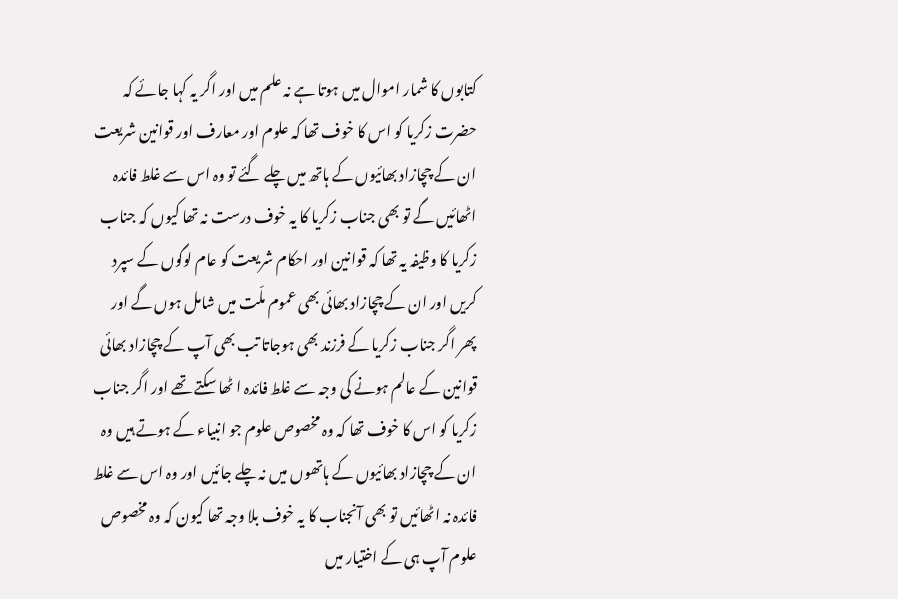کتابوں کا شمار اموال میں ہوتا ہے نہ علم میں اور اگر یہ کہا جائے کہ حضرت زکریا کو اس کا خوف تھا کہ علوم اور معارف اور قوانین شریعت ان کے چچازاد بھائیوں کے ہاتھ میں چلے گئے تو وہ اس سے غلط فائدہ اٹھائیں گے تو بھی جناب زکریا کا یہ خوف درست نہ تھا کیوں کہ جناب زکریا کا وظیفہ یہ تھا کہ قوانین اور احکام شریعت کو عام لوگوں کے سپرد کریں اور ان کے چچازاد بھائی بھی عموم ملّت میں شامل ہوں گے اور پھر اگر جناب زکریا کے فرزند بھی ہوجاتا تب بھی آپ کے چچازاد بھائی قوانین کے عالم ہونے کی وجہ سے غلط فائدہ ا ٹھا سکتے تھے اور اگر جناب زکریا کو اس کا خوف تھا کہ وہ مخصوص علوم جو انبیاء کے ہوتے ہیں وہ ان کے چچازاد بھائیوں کے ہاتھوں میں نہ چلے جائیں اور وہ اس سے غلط فائدہ نہ اٹھائیں تو بھی آنجناب کا یہ خوف بلا وجہ تھا کیون کہ وہ مخصوص علوم آپ ہی کے اختیار میں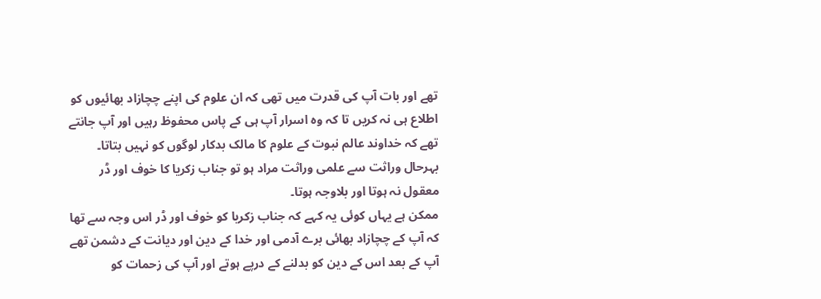تھے اور بات آپ کی قدرت میں تھی کہ ان علوم کی اپنے چچازاد بھائیوں کو اطلاع ہی نہ کریں تا کہ وہ اسرار آپ ہی کے پاس محفوظ رہیں اور آپ جانتے تھے کہ خداوند عالم نبوت کے علوم کا مالک بدکار لوگوں کو نہیں بتاتا۔ بہرحال وراثت سے علمی وراثت مراد ہو تو جناب زکریا کا خوف اور ڈر معقول نہ ہوتا اور بلاوجہ ہوتا۔
ممکن ہے یہاں کوئی یہ کہے کہ جناب زکریا کو خوف اور ڈر اس وجہ سے تھا کہ آپ کے چچازاد بھائی برے آدمی اور خدا کے دین اور دیانت کے دشمن تھے آپ کے بعد اس کے دین کو بدلنے کے درپے ہوتے اور آپ کی زحمات کو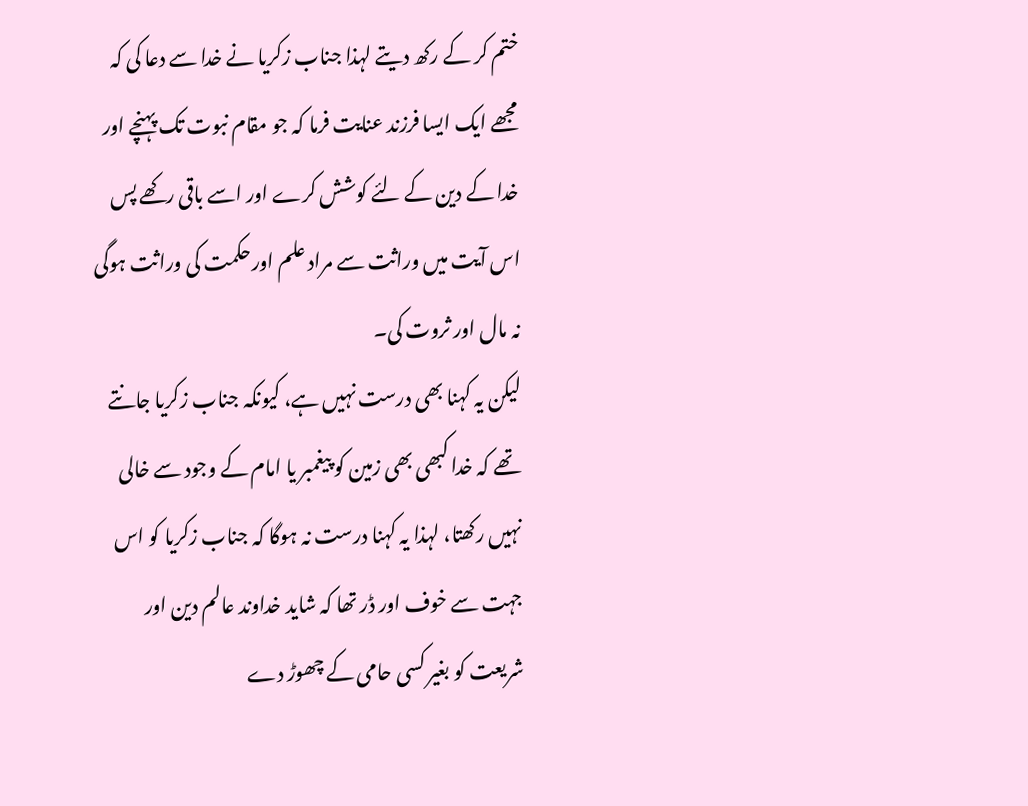ختم کر کے رکھ دیتے لہذا جناب زکریا نے خدا سے دعا کی کہ مجھے ایک ایسا فرزند عنایت فرما کہ جو مقام نبوت تک پہنچے اور خدا کے دین کے لئے کوشش کرے اور اسے باقی رکھے پس اس آیت میں وراثت سے مراد علم اورحکمت کی وراثت ہوگی نہ مال اور ثروت کی۔
لیکن یہ کہنا بھی درست نہیں ہے، کیونکہ جناب زکریا جانتے تھے کہ خدا کبھی بھی زمین کو پیغمبر یا امام کے وجود سے خالی نہیں رکھتا، لہذا یہ کہنا درست نہ ہوگا کہ جناب زکریا کو اس جہت سے خوف اور ڈر تھا کہ شاید خداوند عالم دین اور شریعت کو بغیر کسی حامی کے چھوڑ دے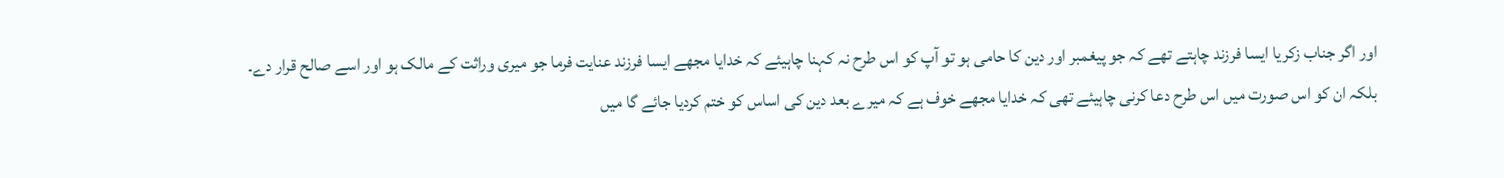اور اگر جناب زکریا ایسا فرزند چاہتے تھے کہ جو پیغمبر اور دین کا حامی ہو تو آپ کو اس طرح نہ کہنا چاہیئے کہ خدایا مجھے ایسا فرزند عنایت فرما جو میری وراثت کے مالک ہو اور اسے صالح قرار دے۔ بلکہ ان کو اس صورت میں اس طرح دعا کرنی چاہیئے تھی کہ خدایا مجھے خوف ہے کہ میرے بعد دین کی اساس کو ختم کردیا جائے گا میں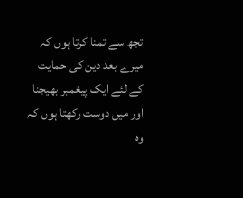تجھ سے تمنا کرتا ہوں کہ میرے بعد دین کی حمایت کے لئے ایک پیغمبر بھیجنا اور میں دوست رکھتا ہوں کہ وہ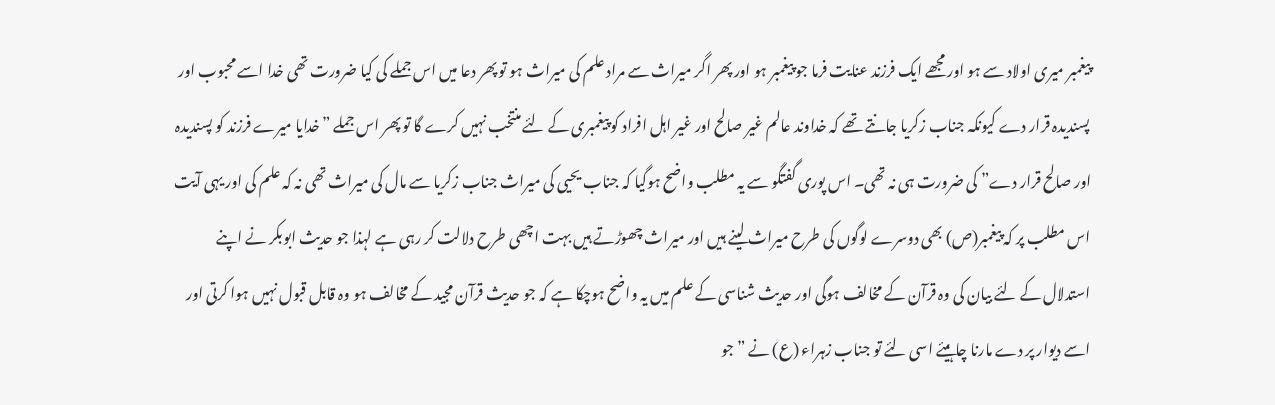پیغمبر میری اولاد سے ہو اور مجھے ایک فرزند عنایت فرما جو پیغمبر ہو اور پھر اگر میراث سے مراد علم کی میراث ہو تو پھر دعا میں اس جملے کی کیا ضرورت تھی خدا اسے محبوب اور پسندیدہ قرار دے کیونکہ جناب زکریا جانتے تھے کہ خداوند عالم غیر صالح اور غیر اہل افراد کو پیغمبری کے لئے منتخب نہیں کرے گا تو پھر اس جملے ”خدایا میرے فرزند کو پسندیدہ اور صالح قرار دے” کی ضرورت ہی نہ تھی۔ اس پوری گفتگو سے یہ مطلب واضح ہوگیا کہ جناب یحیی کی میراث جناب زکریا سے مال کی میراث تھی نہ کہ علم کی اور یہی آیت اس مطلب پر کہ پیغمبر(ص) بھی دوسرے لوگوں کی طرح میراث لینے ہیں اور میراث چھوڑتے ہیں بہت اچھی طرح دلالت کر رہی ہے لہذا جو حدیث ابوبکر نے اپنے استدلال کے لئے بیان کی وہ قرآن کے مخالف ہوگی اور حدیث شناسی کے علم میں یہ واضح ہوچکا ہے کہ جو حدیث قرآن مجید کے مخالف ہو وہ قابل قبول نہیں ہوا کرتی اور اسے دیوار پر دے مارنا چاہیئے اسی لئے تو جناب زہراء (ع) نے ”جو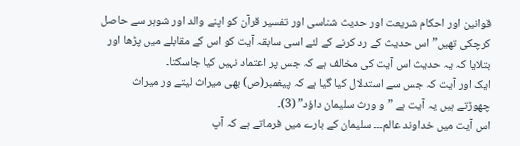قوانین اور احکام شریعت اور حدیث شناسی اور تفسیر قرآن کو اپنے والد اور شوہر سے حاصل کرچکی تھیں” اس حدیث کے رد کرنے کے لئے اسی سابقہ آیت کو اس کے مقابلے میں پڑھا اور بتلایا کہ یہ حدیث اس آیت کی مخالف ہے کہ جس پر اعتماد نہیں کیا جاسکتا۔
ایک اور آیت کہ جس سے استدلال کیا گیا ہے کہ پیغمبر(ص) بھی میراث لیتے ور میراث چھوڑتے ہیں یہ آیت ہے ”و ورث سلیمان داؤد” (3)۔
اس آیت میں خداوند عالم۔۔۔ سلیمان کے بارے میں فرماتے ہے کہ آپ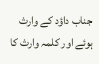جناب داؤد کے وارث ہوئے اور کلمہ وارث کا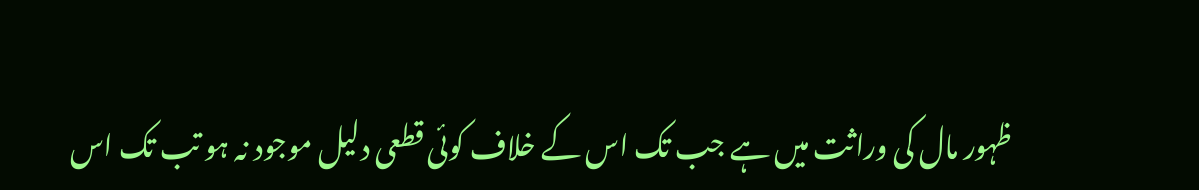ظہور مال کی وراثت میں ہے جب تک اس کے خلاف کوئی قطعی دلیل موجود نہ ہو تب تک اس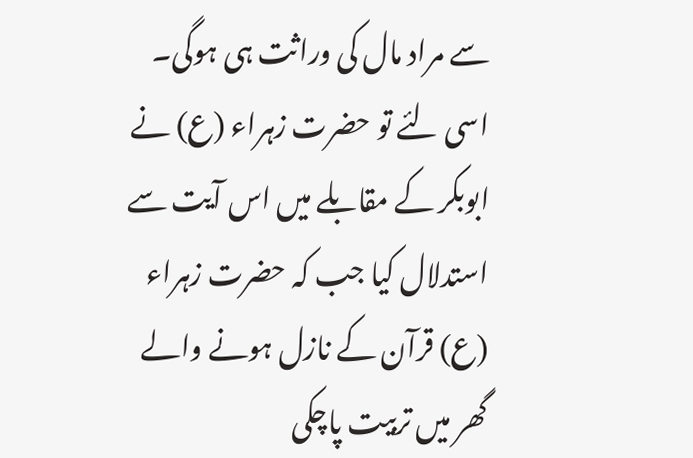سے مراد مال کی وراثت ہی ہوگی۔ اسی لئے تو حضرت زہراء (ع) نے ابوبکر کے مقابلے میں اس آیت سے استدلال کیا جب کہ حضرت زہراء (ع) قرآن کے نازل ہونے والے گھر میں تربیت پاچکی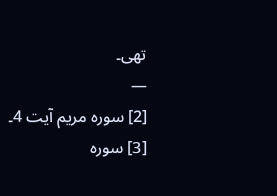تھی۔
—
[2] سورہ مریم آیت 4۔
[3] سورہ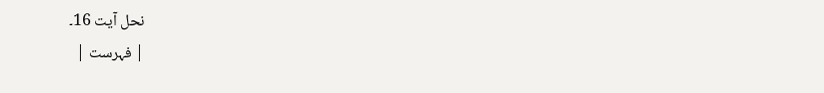نحل آیت 16۔
| فہرست |